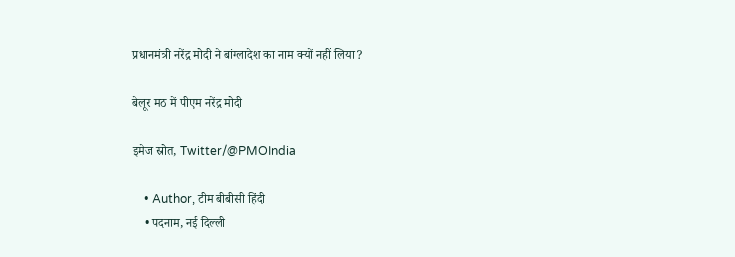प्रधानमंत्री नरेंद्र मोदी ने बांग्लादेश का नाम क्यों नहीं लिया?

बेलूर मठ में पीएम नरेंद्र मोदी

इमेज स्रोत, Twitter/@PMOIndia

    • Author, टीम बीबीसी हिंदी
    • पदनाम, नई दिल्ली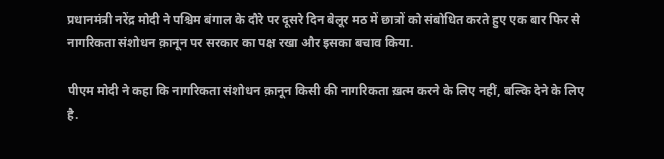प्रधानमंत्री नरेंद्र मोदी ने पश्चिम बंगाल के दौरे पर दूसरे दिन बेलूर मठ में छात्रों को संबोधित करते हुए एक बार फिर से नागरिकता संशोधन क़ानून पर सरकार का पक्ष रखा और इसका बचाव किया.

पीएम मोदी ने कहा कि नागरिकता संशोधन क़ानून किसी की नागरिकता ख़त्म करने के लिए नहीं, बल्कि देने के लिए है.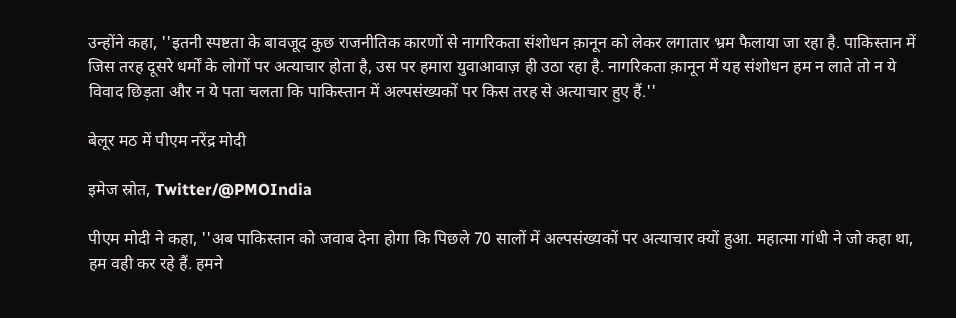उन्होंने कहा, ''इतनी स्पष्टता के बावजूद कुछ राजनीतिक कारणों से नागरिकता संशोधन क़ानून को लेकर लगातार भ्रम फैलाया जा रहा है. पाकिस्तान में जिस तरह दूसरे धर्मों के लोगों पर अत्याचार होता है, उस पर हमारा युवाआवाज़ ही उठा रहा है. नागरिकता क़ानून में यह संशोधन हम न लाते तो न ये विवाद छिड़ता और न ये पता चलता कि पाकिस्तान में अल्पसंख्यकों पर किस तरह से अत्याचार हुए हैं.''

बेलूर मठ में पीएम नरेंद्र मोदी

इमेज स्रोत, Twitter/@PMOIndia

पीएम मोदी ने कहा, ''अब पाकिस्तान को जवाब देना होगा कि पिछले 70 सालों में अल्पसंख्यकों पर अत्याचार क्यों हुआ. महात्मा गांधी ने जो कहा था, हम वही कर रहे हैं. हमने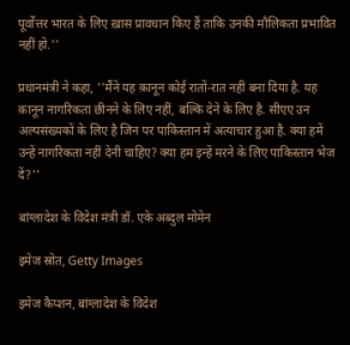पूर्वोत्तर भारत के लिए ख़ास प्रावधान किए हैं ताकि उनकी मौलिकता प्रभावित नहीं हो.''

प्रधानमंत्री ने कहा, ''मैंने यह क़ानून कोई रातों-रात नहीं बना दिया है. यह क़ानून नागरिकता छीनने के लिए नहीं, बल्कि देने के लिए है. सीएए उन अल्पसंख्यकों के लिए है जिन पर पाकिस्तान में अत्याचार हुआ है. क्या हमें उन्हें नागरिकता नहीं देनी चाहिए? क्या हम इन्हें मरने के लिए पाकिस्तान भेज दें?''

बांग्लादेश के विदेश मंत्री डॉ. एके अब्दुल मोमेन

इमेज स्रोत, Getty Images

इमेज कैप्शन, बांग्लादेश के विदेश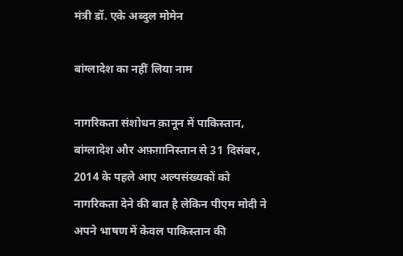मंत्री डॉ. एके अब्दुल मोमेन

बांग्लादेश का नहीं लिया नाम

नागरिकता संशोधन क़ानून में पाकिस्तान, बांग्लादेश और अफ़ग़ानिस्तान से 31 दिसंबर, 2014 के पहले आए अल्पसंख्यकों को नागरिकता देने की बात है लेकिन पीएम मोदी ने अपने भाषण में केवल पाकिस्तान की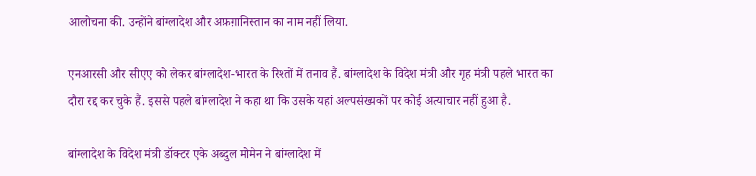आलोचना की. उन्होंने बांग्लादेश और अफ़ग़ानिस्तान का नाम नहीं लिया.

एनआरसी और सीएए को लेकर बांग्लादेश-भारत के रिश्तों में तनाव हैं. बांग्लादेश के विदेश मंत्री और गृह मंत्री पहले भारत का दौरा रद्द कर चुके हैं. इससे पहले बांग्लादेश ने कहा था कि उसके यहां अल्पसंख्यकों पर कोई अत्याचार नहीं हुआ है.

बांग्लादेश के विदेश मंत्री डॉक्टर एके अब्दुल मोमेन ने बांग्लादेश में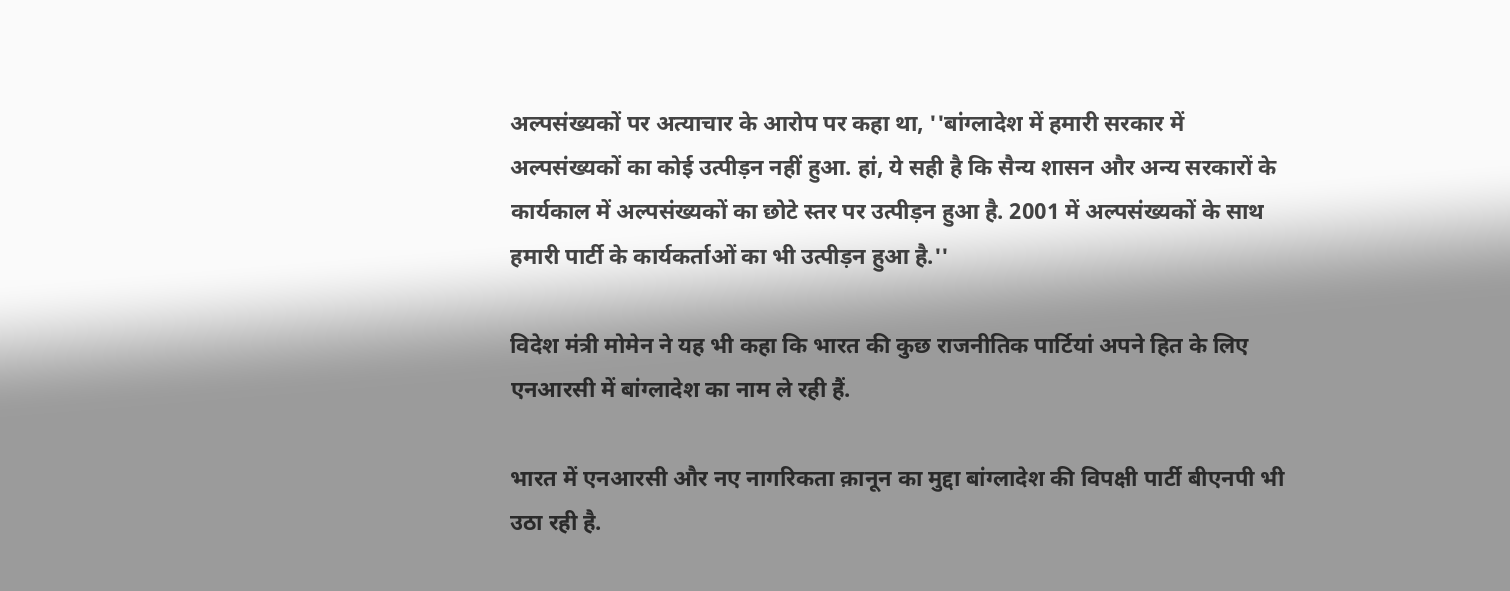अल्पसंख्यकों पर अत्याचार के आरोप पर कहा था, ''बांग्लादेश में हमारी सरकार में अल्पसंख्यकों का कोई उत्पीड़न नहीं हुआ. हां, ये सही है कि सैन्य शासन और अन्य सरकारों के कार्यकाल में अल्पसंख्यकों का छोटे स्तर पर उत्पीड़न हुआ है. 2001 में अल्पसंख्यकों के साथ हमारी पार्टी के कार्यकर्ताओं का भी उत्पीड़न हुआ है.''

विदेश मंत्री मोमेन ने यह भी कहा कि भारत की कुछ राजनीतिक पार्टियां अपने हित के लिए एनआरसी में बांग्लादेश का नाम ले रही हैं.

भारत में एनआरसी और नए नागरिकता क़ानून का मुद्दा बांग्लादेश की विपक्षी पार्टी बीएनपी भी उठा रही है.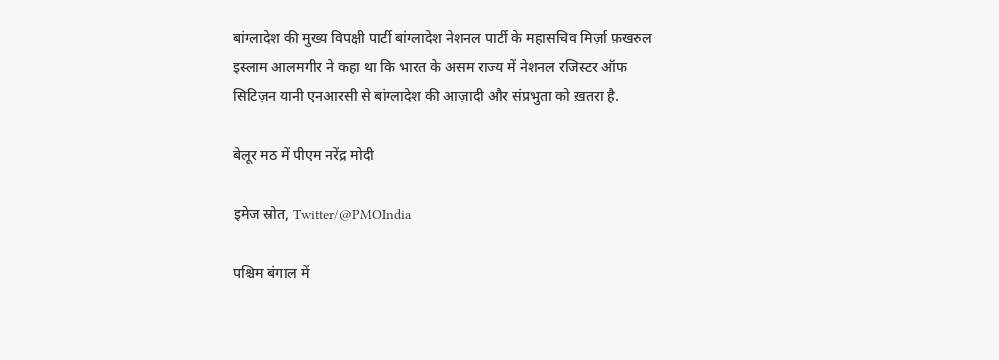बांग्लादेश की मुख्य विपक्षी पार्टी बांग्लादेश नेशनल पार्टी के महासचिव मिर्ज़ा फ़खरुल इस्लाम आलमगीर ने कहा था कि भारत के असम राज्य में नेशनल रजिस्टर ऑफ सिटिज़न यानी एनआरसी से बांग्लादेश की आज़ादी और संप्रभुता को ख़तरा है.

बेलूर मठ में पीएम नरेंद्र मोदी

इमेज स्रोत, Twitter/@PMOIndia

पश्चिम बंगाल में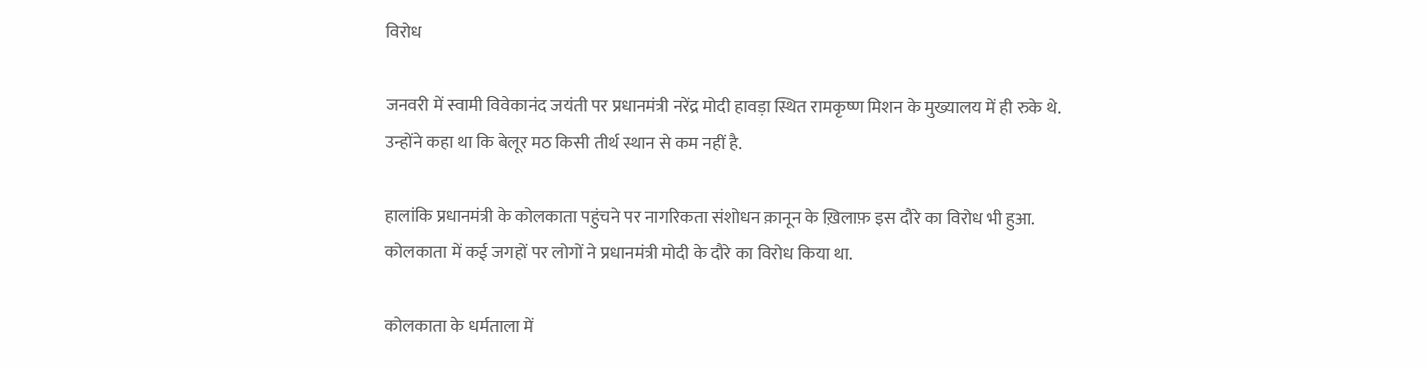विरोध

जनवरी में स्वामी विवेकानंद जयंती पर प्रधानमंत्री नरेंद्र मोदी हावड़ा स्थित रामकृष्ण मिशन के मुख्यालय में ही रुके थे. उन्होंने कहा था कि बेलूर मठ किसी तीर्थ स्थान से कम नहीं है.

हालांकि प्रधानमंत्री के कोलकाता पहुंचने पर नागरिकता संशोधन क़ानून के ख़िलाफ़ इस दौरे का विरोध भी हुआ. कोलकाता में कई जगहों पर लोगों ने प्रधानमंत्री मोदी के दौरे का विरोध किया था.

कोलकाता के धर्मताला में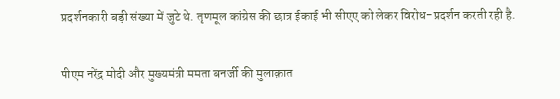प्रदर्शनकारी बड़ी संख्या में जुटे थे. तृणमूल कांग्रेस की छात्र ईकाई भी सीएए को लेकर विरोध-प्रदर्शन करती रही है.

पीएम नरेंद्र मोदी और मुख्यमंत्री ममता बनर्जी की मुलाक़ात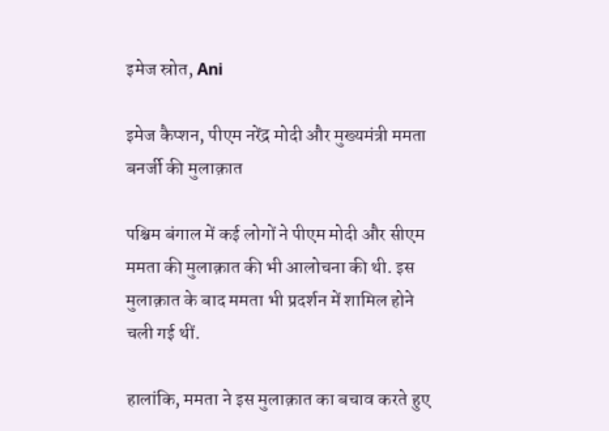इमेज स्रोत, Ani

इमेज कैप्शन, पीएम नरेंद्र मोदी और मुख्यमंत्री ममता बनर्जी की मुलाक़ात

पश्चिम बंगाल में कई लोगों ने पीएम मोदी और सीएम ममता की मुलाक़ात की भी आलोचना की थी. इस मुलाक़ात के बाद ममता भी प्रदर्शन में शामिल होने चली गई थीं.

हालांकि, ममता ने इस मुलाक़ात का बचाव करते हुए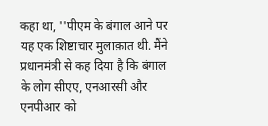कहा था, ''पीएम के बंगाल आने पर यह एक शिष्टाचार मुलाक़ात थी. मैंने प्रधानमंत्री से कह दिया है कि बंगाल के लोग सीएए, एनआरसी और एनपीआर को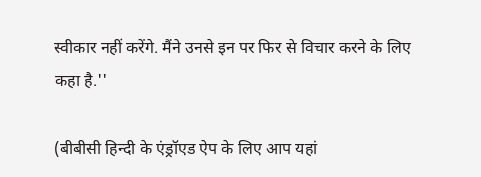स्वीकार नहीं करेंगे. मैंने उनसे इन पर फिर से विचार करने के लिए कहा है.''

(बीबीसी हिन्दी के एंड्रॉएड ऐप के लिए आप यहां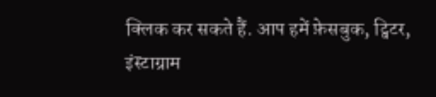क्लिक कर सकते हैं. आप हमें फ़ेसबुक, ट्विटर, इंस्टाग्राम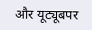और यूट्यूबपर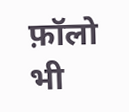फ़ॉलो भी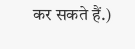कर सकते हैं.)